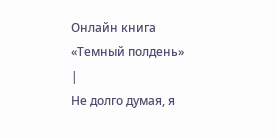Онлайн книга «Темный полдень»
|
Не долго думая, я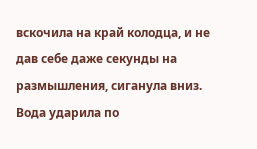вскочила на край колодца, и не дав себе даже секунды на размышления, сиганула вниз. Вода ударила по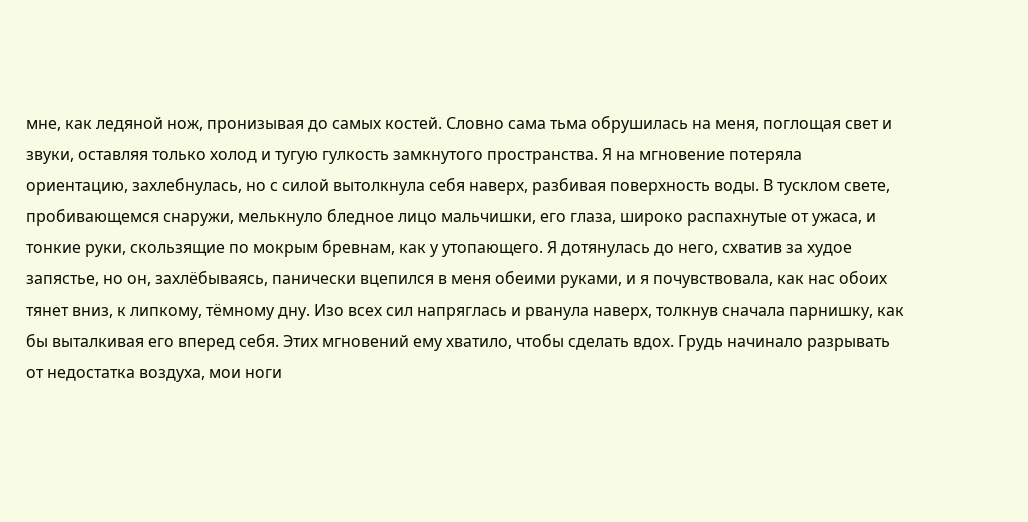мне, как ледяной нож, пронизывая до самых костей. Словно сама тьма обрушилась на меня, поглощая свет и звуки, оставляя только холод и тугую гулкость замкнутого пространства. Я на мгновение потеряла ориентацию, захлебнулась, но с силой вытолкнула себя наверх, разбивая поверхность воды. В тусклом свете, пробивающемся снаружи, мелькнуло бледное лицо мальчишки, его глаза, широко распахнутые от ужаса, и тонкие руки, скользящие по мокрым бревнам, как у утопающего. Я дотянулась до него, схватив за худое запястье, но он, захлёбываясь, панически вцепился в меня обеими руками, и я почувствовала, как нас обоих тянет вниз, к липкому, тёмному дну. Изо всех сил напряглась и рванула наверх, толкнув сначала парнишку, как бы выталкивая его вперед себя. Этих мгновений ему хватило, чтобы сделать вдох. Грудь начинало разрывать от недостатка воздуха, мои ноги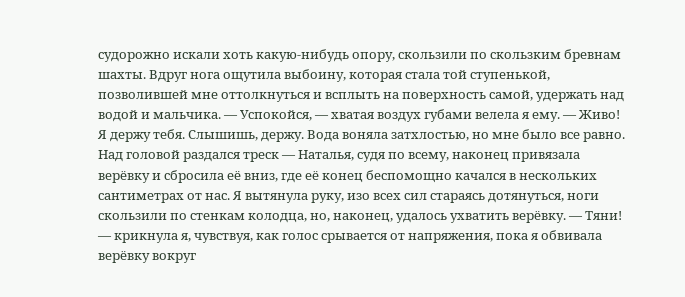судорожно искали хоть какую-нибудь опору, скользили по скользким бревнам шахты. Вдруг нога ощутила выбоину, которая стала той ступенькой, позволившей мне оттолкнуться и всплыть на поверхность самой, удержать над водой и мальчика. — Успокойся, — хватая воздух губами велела я ему. — Живо! Я держу тебя. Слышишь, держу. Вода воняла затхлостью, но мне было все равно. Над головой раздался треск — Наталья, судя по всему, наконец привязала верёвку и сбросила её вниз, где её конец беспомощно качался в нескольких сантиметрах от нас. Я вытянула руку, изо всех сил стараясь дотянуться, ноги скользили по стенкам колодца, но, наконец, удалось ухватить верёвку. — Тяни! — крикнула я, чувствуя, как голос срывается от напряжения, пока я обвивала верёвку вокруг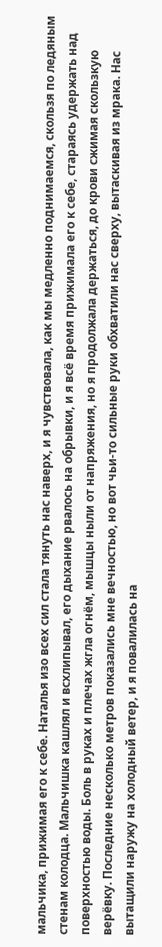мальчика, прижимая его к себе. Наталья изо всех сил стала тянуть нас наверх, и я чувствовала, как мы медленно поднимаемся, скользя по ледяным стенам колодца. Мальчишка кашлял и всхлипывал, его дыхание рвалось на обрывки, и я всё время прижимала его к себе, стараясь удержать над поверхностью воды. Боль в руках и плечах жгла огнём, мышцы ныли от напряжения, но я продолжала держаться, до крови сжимая скользкую верёвку. Последние несколько метров показались мне вечностью, но вот чьи-то сильные руки обхватили нас сверху, вытаскивая из мрака. Нас вытащили наружу на холодный ветер, и я повалилась на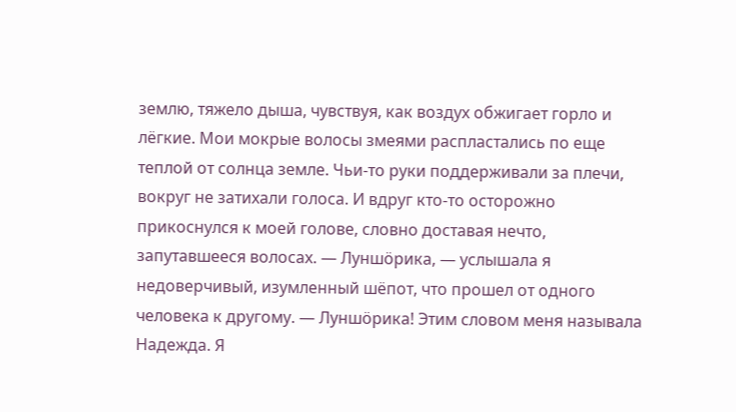землю, тяжело дыша, чувствуя, как воздух обжигает горло и лёгкие. Мои мокрые волосы змеями распластались по еще теплой от солнца земле. Чьи-то руки поддерживали за плечи, вокруг не затихали голоса. И вдруг кто-то осторожно прикоснулся к моей голове, словно доставая нечто, запутавшееся волосах. — Луншӧрика, — услышала я недоверчивый, изумленный шёпот, что прошел от одного человека к другому. — Луншӧрика! Этим словом меня называла Надежда. Я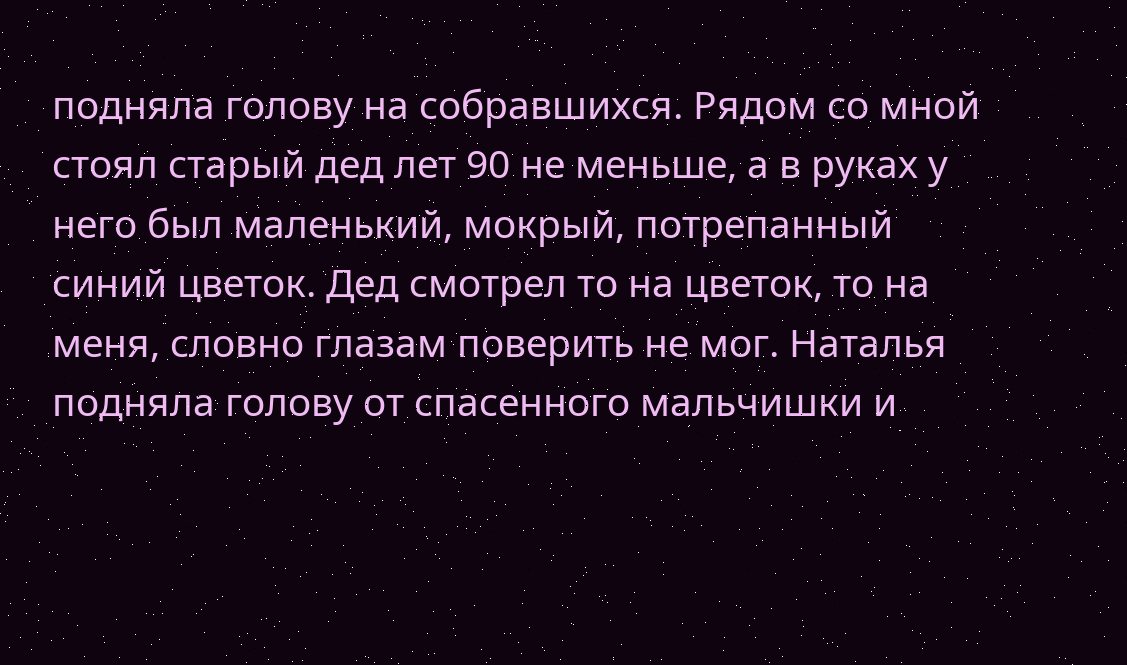подняла голову на собравшихся. Рядом со мной стоял старый дед лет 90 не меньше, а в руках у него был маленький, мокрый, потрепанный синий цветок. Дед смотрел то на цветок, то на меня, словно глазам поверить не мог. Наталья подняла голову от спасенного мальчишки и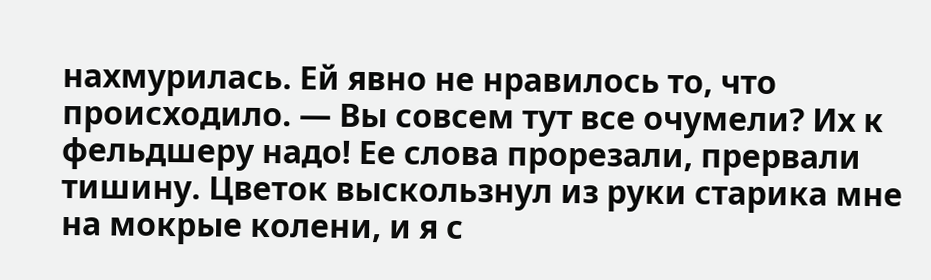нахмурилась. Ей явно не нравилось то, что происходило. — Вы совсем тут все очумели? Их к фельдшеру надо! Ее слова прорезали, прервали тишину. Цветок выскользнул из руки старика мне на мокрые колени, и я с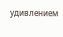удивлением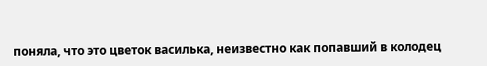поняла, что это цветок василька, неизвестно как попавший в колодец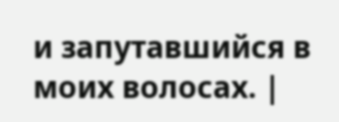и запутавшийся в моих волосах. |